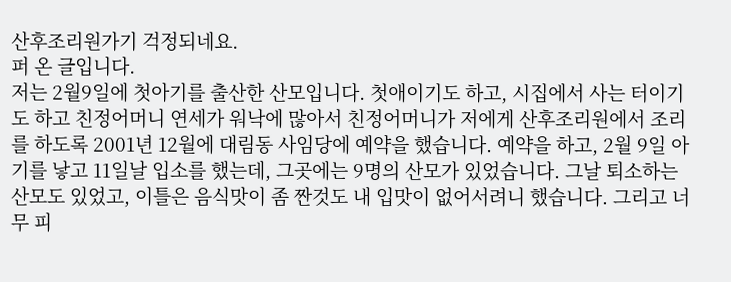산후조리원가기 걱정되네요.
퍼 온 글입니다.
저는 2월9일에 첫아기를 출산한 산모입니다. 첫애이기도 하고, 시집에서 사는 터이기도 하고 친정어머니 연세가 워낙에 많아서 친정어머니가 저에게 산후조리원에서 조리를 하도록 2001년 12월에 대림동 사임당에 예약을 했습니다. 예약을 하고, 2월 9일 아기를 낳고 11일날 입소를 했는데, 그곳에는 9명의 산모가 있었습니다. 그날 퇴소하는 산모도 있었고, 이틀은 음식맛이 좀 짠것도 내 입맛이 없어서려니 했습니다. 그리고 너무 피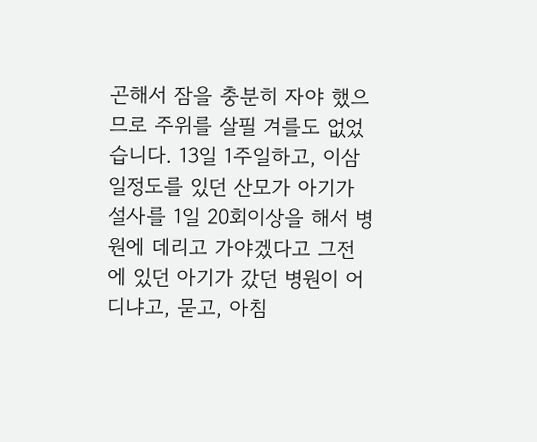곤해서 잠을 충분히 자야 했으므로 주위를 살필 겨를도 없었습니다. 13일 1주일하고, 이삼일정도를 있던 산모가 아기가 설사를 1일 20회이상을 해서 병원에 데리고 가야겠다고 그전에 있던 아기가 갔던 병원이 어디냐고, 묻고, 아침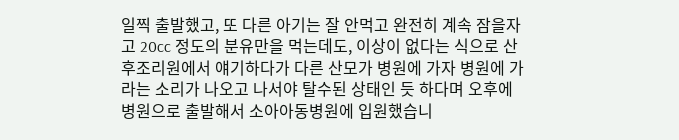일찍 출발했고, 또 다른 아기는 잘 안먹고 완전히 계속 잠을자고 20cc 정도의 분유만을 먹는데도, 이상이 없다는 식으로 산후조리원에서 얘기하다가 다른 산모가 병원에 가자 병원에 가라는 소리가 나오고 나서야 탈수된 상태인 듯 하다며 오후에 병원으로 출발해서 소아아동병원에 입원했습니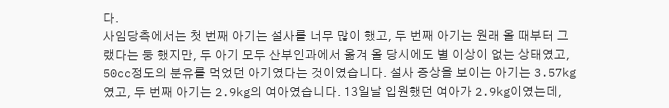다.
사임당측에서는 첫 번째 아기는 설사를 너무 많이 했고, 두 번째 아기는 원래 올 때부터 그랬다는 둥 했지만, 두 아기 모두 산부인과에서 옮겨 올 당시에도 별 이상이 없는 상태였고, 50cc정도의 분유를 먹었던 아기였다는 것이였습니다. 설사 증상을 보이는 아기는 3.57kg였고, 두 번째 아기는 2.9kg의 여아였습니다. 13일날 입원했던 여아가 2.9kg이였는데,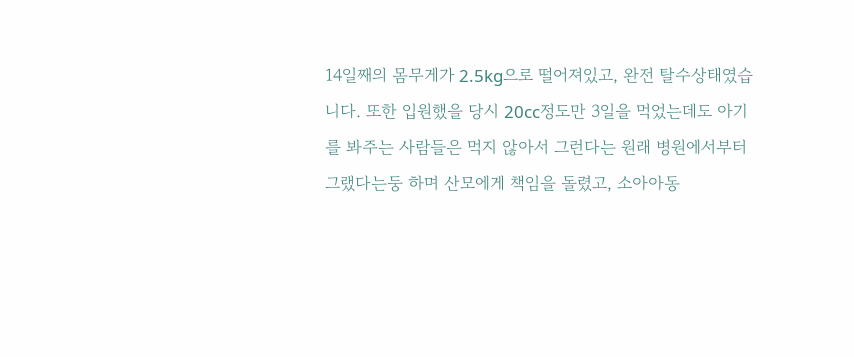14일째의 몸무게가 2.5kg으로 떨어져있고, 완전 탈수상태였습니다. 또한 입원했을 당시 20cc정도만 3일을 먹었는데도 아기를 봐주는 사람들은 먹지 않아서 그런다는 원래 병원에서부터 그랬다는둥 하며 산모에게 책임을 돌렸고, 소아아동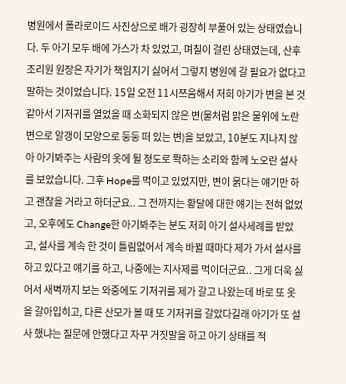병원에서 폴라로이드 사진상으로 배가 굉장히 부풀어 있는 상태였습니다. 두 아기 모두 배에 가스가 차 있었고, 며칠이 걸린 상태였는데, 산후조리원 원장은 자기가 책임지기 싫어서 그렇지 병원에 갈 필요가 없다고 말하는 것이었습니다. 15일 오전 11시쯔음해서 저희 아기가 변을 본 것 같아서 기저귀를 열었을 때 소화되지 않은 변(물처럼 맑은 물위에 노란 변으로 알갱이 모양으로 둥둥 떠 있는 변)을 보았고, 10분도 지나지 않아 아기봐주는 사람의 옷에 튈 정도로 쫙하는 소리와 함께 노오란 설사를 보았습니다. 그후 Hope를 먹이고 있었지만, 변이 묽다는 얘기만 하고 괜찮을 거라고 하더군요.. 그 전까지는 황달에 대한 얘기는 전혀 없었고, 오후에도 Change한 아기봐주는 분도 저희 아기 설사세례를 받았고, 설사를 계속 한 것이 틀림없어서 계속 바뀔 때마다 제가 가서 설사를 하고 있다고 얘기를 하고, 나중에는 지사제를 먹이더군요.. 그게 더욱 싫어서 새벽까지 보는 와중에도 기저귀를 제가 갈고 나왔는데 바로 또 옷을 갈아입히고, 다른 산모가 볼 때 또 기저귀를 갈았다길래 아기가 또 설사 했냐는 질문에 안했다고 자꾸 거짓말을 하고 아기 상태를 적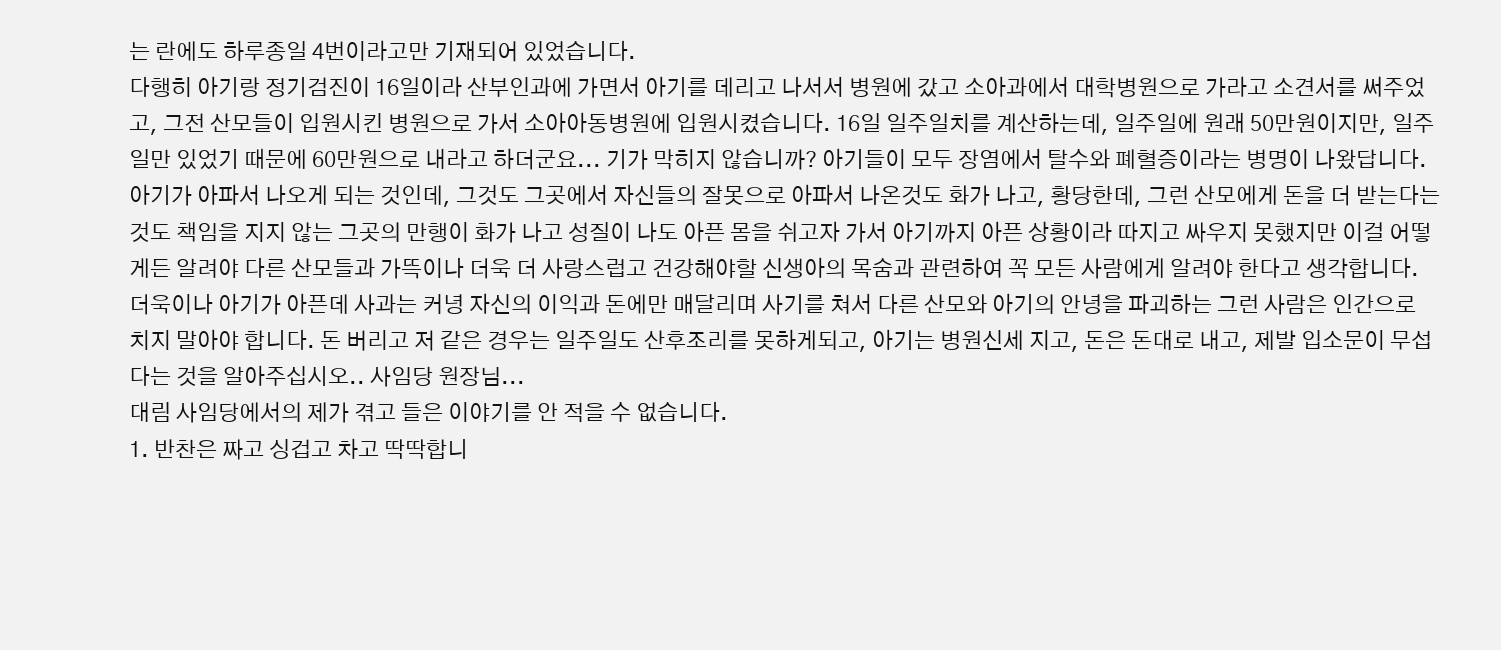는 란에도 하루종일 4번이라고만 기재되어 있었습니다.
다행히 아기랑 정기검진이 16일이라 산부인과에 가면서 아기를 데리고 나서서 병원에 갔고 소아과에서 대학병원으로 가라고 소견서를 써주었고, 그전 산모들이 입원시킨 병원으로 가서 소아아동병원에 입원시켰습니다. 16일 일주일치를 계산하는데, 일주일에 원래 50만원이지만, 일주일만 있었기 때문에 60만원으로 내라고 하더군요... 기가 막히지 않습니까? 아기들이 모두 장염에서 탈수와 폐혈증이라는 병명이 나왔답니다.
아기가 아파서 나오게 되는 것인데, 그것도 그곳에서 자신들의 잘못으로 아파서 나온것도 화가 나고, 황당한데, 그런 산모에게 돈을 더 받는다는 것도 책임을 지지 않는 그곳의 만행이 화가 나고 성질이 나도 아픈 몸을 쉬고자 가서 아기까지 아픈 상황이라 따지고 싸우지 못했지만 이걸 어떻게든 알려야 다른 산모들과 가뜩이나 더욱 더 사랑스럽고 건강해야할 신생아의 목숨과 관련하여 꼭 모든 사람에게 알려야 한다고 생각합니다. 더욱이나 아기가 아픈데 사과는 커녕 자신의 이익과 돈에만 매달리며 사기를 쳐서 다른 산모와 아기의 안녕을 파괴하는 그런 사람은 인간으로 치지 말아야 합니다. 돈 버리고 저 같은 경우는 일주일도 산후조리를 못하게되고, 아기는 병원신세 지고, 돈은 돈대로 내고, 제발 입소문이 무섭다는 것을 알아주십시오.. 사임당 원장님...
대림 사임당에서의 제가 겪고 들은 이야기를 안 적을 수 없습니다.
1. 반찬은 짜고 싱겁고 차고 딱딱합니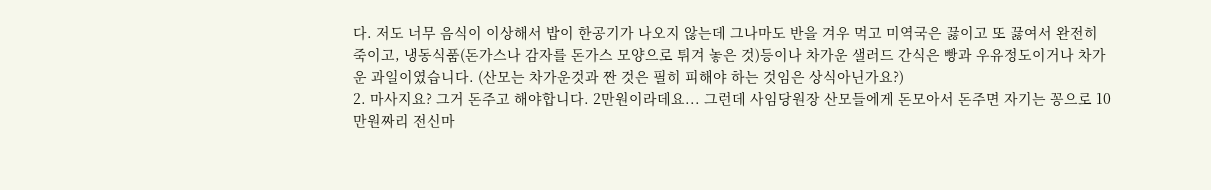다. 저도 너무 음식이 이상해서 밥이 한공기가 나오지 않는데 그나마도 반을 겨우 먹고 미역국은 끓이고 또 끓여서 완전히 죽이고, 냉동식품(돈가스나 감자를 돈가스 모양으로 튀겨 놓은 것)등이나 차가운 샐러드 간식은 빵과 우유정도이거나 차가운 과일이였습니다. (산모는 차가운것과 짠 것은 필히 피해야 하는 것임은 상식아닌가요?)
2. 마사지요? 그거 돈주고 해야합니다. 2만원이라데요... 그런데 사임당원장 산모들에게 돈모아서 돈주면 자기는 꽁으로 10만원짜리 전신마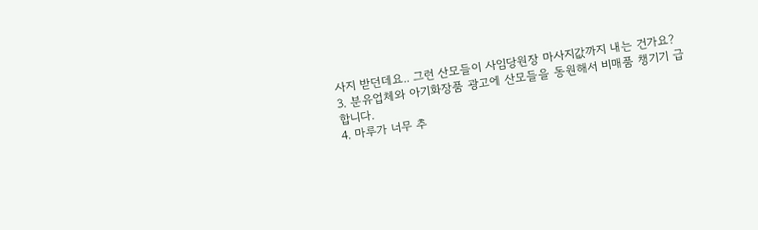사지 받던데요.. 그런 산모들이 사임당원장 마사지값까지 내는 건가요?
3. 분유업체와 아기화장품 광고에 산모들을 동원해서 비매품 챙기기 급합니다.
4. 마루가 너무 추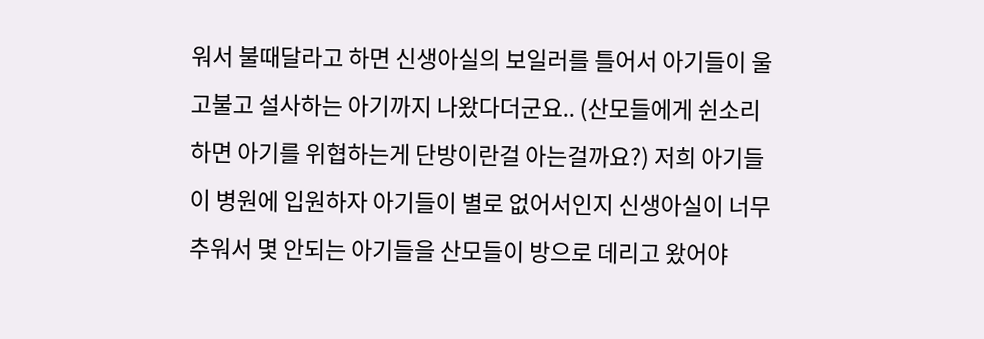워서 불때달라고 하면 신생아실의 보일러를 틀어서 아기들이 울고불고 설사하는 아기까지 나왔다더군요.. (산모들에게 쉰소리하면 아기를 위협하는게 단방이란걸 아는걸까요?) 저희 아기들이 병원에 입원하자 아기들이 별로 없어서인지 신생아실이 너무 추워서 몇 안되는 아기들을 산모들이 방으로 데리고 왔어야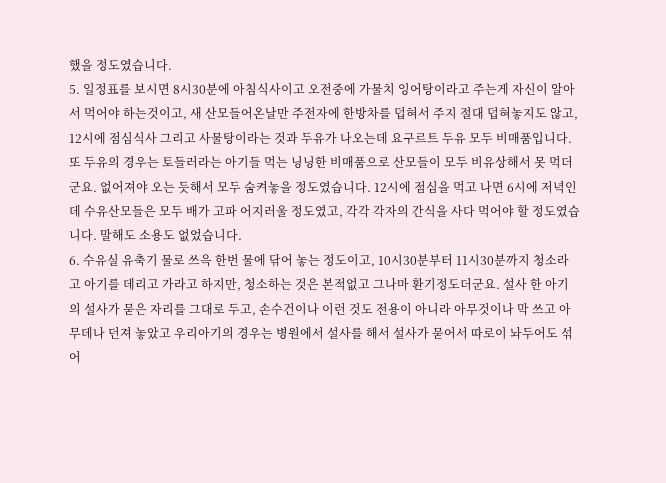했을 정도였습니다.
5. 일정표를 보시면 8시30분에 아침식사이고 오전중에 가물치 잉어탕이라고 주는게 자신이 알아서 먹어야 하는것이고, 새 산모들어온날만 주전자에 한방차를 덥혀서 주지 절대 덥혀놓지도 않고, 12시에 점심식사 그리고 사물탕이라는 것과 두유가 나오는데 요구르트 두유 모두 비매품입니다. 또 두유의 경우는 토들러라는 아기들 먹는 닝닝한 비매품으로 산모들이 모두 비유상해서 못 먹더군요. 없어져야 오는 듯해서 모두 숨켜놓을 정도였습니다. 12시에 점심을 먹고 나면 6시에 저녁인데 수유산모들은 모두 배가 고파 어지러울 정도였고, 각각 각자의 간식을 사다 먹어야 할 정도였습니다. 말해도 소용도 없었습니다.
6. 수유실 유축기 물로 쓰윽 한번 물에 닦어 놓는 정도이고, 10시30분부터 11시30분까지 청소라고 아기를 데리고 가라고 하지만, 청소하는 것은 본적없고 그나마 환기정도더군요. 설사 한 아기의 설사가 묻은 자리를 그대로 두고, 손수건이나 이런 것도 전용이 아니라 아무것이나 막 쓰고 아무데나 던져 놓았고 우리아기의 경우는 병원에서 설사를 해서 설사가 묻어서 따로이 놔두어도 섞어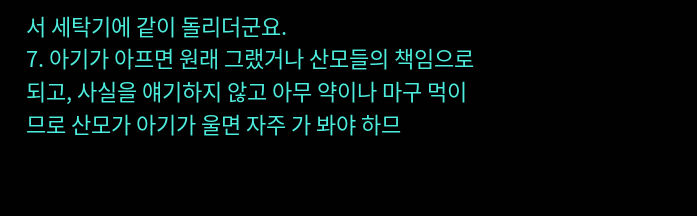서 세탁기에 같이 돌리더군요.
7. 아기가 아프면 원래 그랬거나 산모들의 책임으로 되고, 사실을 얘기하지 않고 아무 약이나 마구 먹이므로 산모가 아기가 울면 자주 가 봐야 하므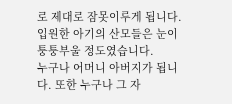로 제대로 잠못이루게 됩니다. 입원한 아기의 산모들은 눈이 퉁퉁부울 정도였습니다.
누구나 어머니 아버지가 됩니다. 또한 누구나 그 자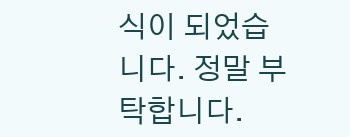식이 되었습니다. 정말 부탁합니다.